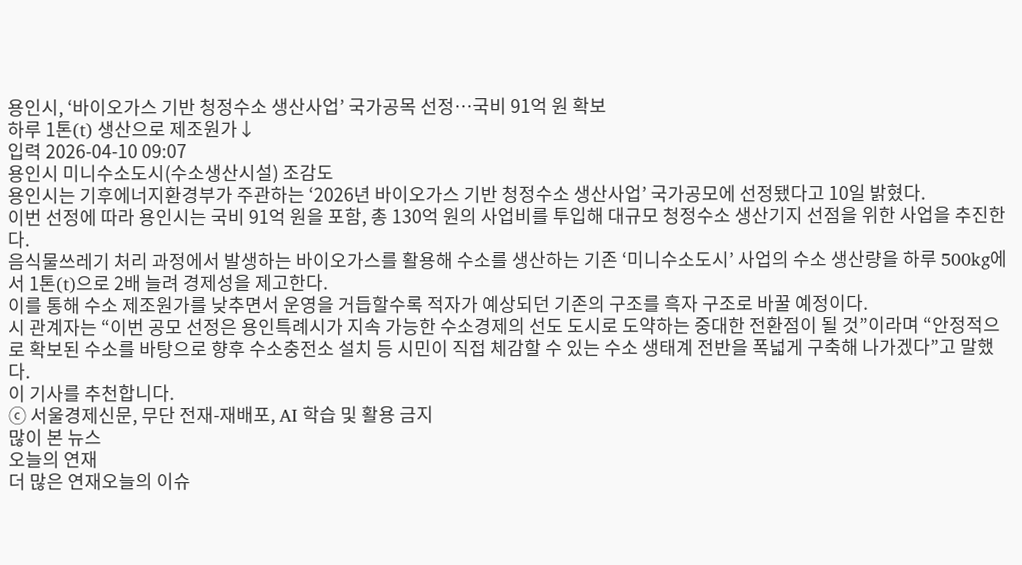용인시, ‘바이오가스 기반 청정수소 생산사업’ 국가공목 선정…국비 91억 원 확보
하루 1톤(t) 생산으로 제조원가↓
입력 2026-04-10 09:07
용인시 미니수소도시(수소생산시설) 조감도
용인시는 기후에너지환경부가 주관하는 ‘2026년 바이오가스 기반 청정수소 생산사업’ 국가공모에 선정됐다고 10일 밝혔다.
이번 선정에 따라 용인시는 국비 91억 원을 포함, 총 130억 원의 사업비를 투입해 대규모 청정수소 생산기지 선점을 위한 사업을 추진한다.
음식물쓰레기 처리 과정에서 발생하는 바이오가스를 활용해 수소를 생산하는 기존 ‘미니수소도시’ 사업의 수소 생산량을 하루 500kg에서 1톤(t)으로 2배 늘려 경제성을 제고한다.
이를 통해 수소 제조원가를 낮추면서 운영을 거듭할수록 적자가 예상되던 기존의 구조를 흑자 구조로 바꿀 예정이다.
시 관계자는 “이번 공모 선정은 용인특례시가 지속 가능한 수소경제의 선도 도시로 도약하는 중대한 전환점이 될 것”이라며 “안정적으로 확보된 수소를 바탕으로 향후 수소충전소 설치 등 시민이 직접 체감할 수 있는 수소 생태계 전반을 폭넓게 구축해 나가겠다”고 말했다.
이 기사를 추천합니다.
ⓒ 서울경제신문, 무단 전재-재배포, AI 학습 및 활용 금지
많이 본 뉴스
오늘의 연재
더 많은 연재오늘의 이슈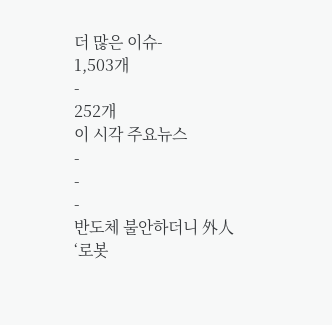더 많은 이슈-
1,503개
-
252개
이 시각 주요뉴스
-
-
-
반도체 불안하더니 外人 ‘로봇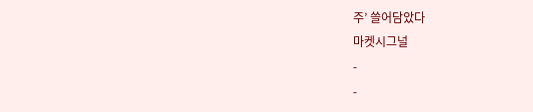주’ 쓸어담았다
마켓시그널
-
-